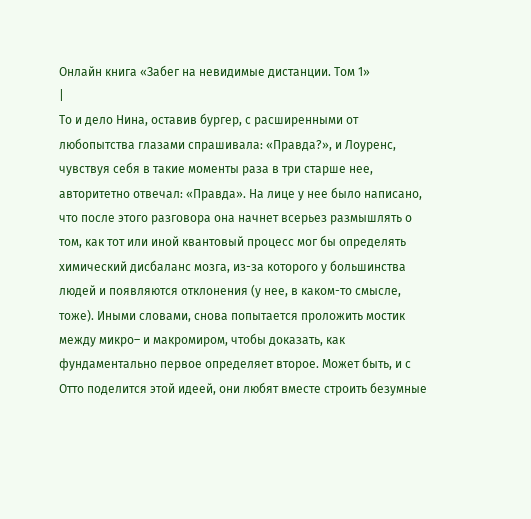Онлайн книга «Забег на невидимые дистанции. Том 1»
|
То и дело Нина, оставив бургер, с расширенными от любопытства глазами спрашивала: «Правда?», и Лоуренс, чувствуя себя в такие моменты раза в три старше нее, авторитетно отвечал: «Правда». На лице у нее было написано, что после этого разговора она начнет всерьез размышлять о том, как тот или иной квантовый процесс мог бы определять химический дисбаланс мозга, из-за которого у большинства людей и появляются отклонения (у нее, в каком-то смысле, тоже). Иными словами, снова попытается проложить мостик между микро– и макромиром, чтобы доказать, как фундаментально первое определяет второе. Может быть, и с Отто поделится этой идеей, они любят вместе строить безумные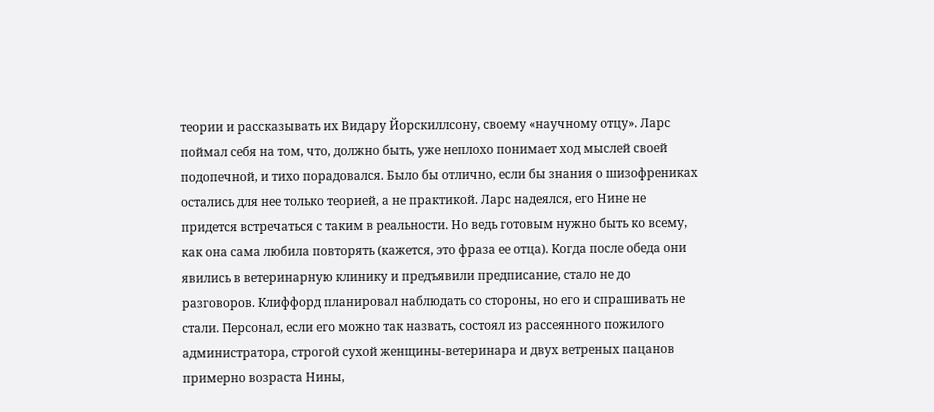теории и рассказывать их Видару Йорскиллсону, своему «научному отцу». Ларс поймал себя на том, что, должно быть, уже неплохо понимает ход мыслей своей подопечной, и тихо порадовался. Было бы отлично, если бы знания о шизофрениках остались для нее только теорией, а не практикой. Ларс надеялся, его Нине не придется встречаться с таким в реальности. Но ведь готовым нужно быть ко всему, как она сама любила повторять (кажется, это фраза ее отца). Когда после обеда они явились в ветеринарную клинику и предъявили предписание, стало не до разговоров. Клиффорд планировал наблюдать со стороны, но его и спрашивать не стали. Персонал, если его можно так назвать, состоял из рассеянного пожилого администратора, строгой сухой женщины-ветеринара и двух ветреных пацанов примерно возраста Нины,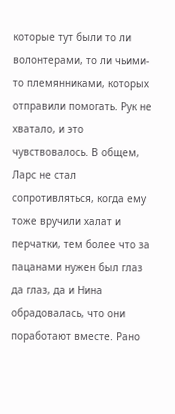которые тут были то ли волонтерами, то ли чьими-то племянниками, которых отправили помогать. Рук не хватало, и это чувствовалось. В общем, Ларс не стал сопротивляться, когда ему тоже вручили халат и перчатки, тем более что за пацанами нужен был глаз да глаз, да и Нина обрадовалась, что они поработают вместе. Рано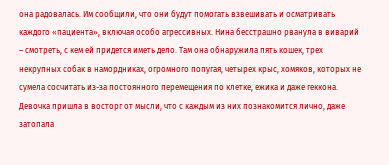она радовалась. Им сообщили, что они будут помогать взвешивать и осматривать каждого «пациента», включая особо агрессивных. Нина бесстрашно рванула в виварий – смотреть, с кем ей придется иметь дело. Там она обнаружила пять кошек, трех некрупных собак в намордниках, огромного попугая, четырех крыс, хомяков, которых не сумела сосчитать из-за постоянного перемещения по клетке, ежика и даже геккона. Девочка пришла в восторг от мысли, что с каждым из них познакомится лично, даже затопала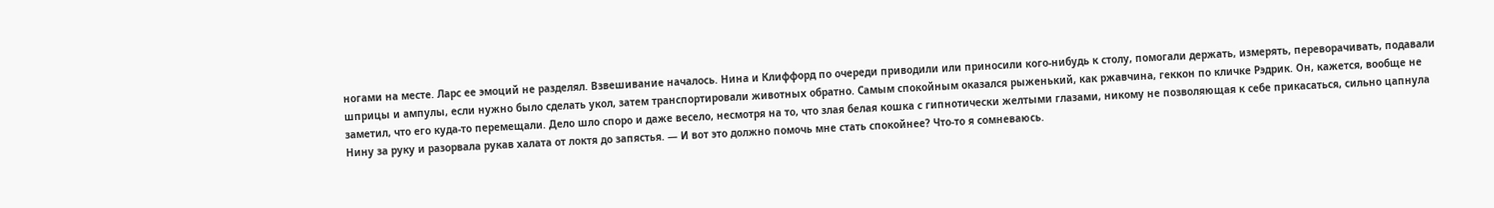ногами на месте. Ларс ее эмоций не разделял. Взвешивание началось. Нина и Клиффорд по очереди приводили или приносили кого-нибудь к столу, помогали держать, измерять, переворачивать, подавали шприцы и ампулы, если нужно было сделать укол, затем транспортировали животных обратно. Самым спокойным оказался рыженький, как ржавчина, геккон по кличке Рэдрик. Он, кажется, вообще не заметил, что его куда-то перемещали. Дело шло споро и даже весело, несмотря на то, что злая белая кошка с гипнотически желтыми глазами, никому не позволяющая к себе прикасаться, сильно цапнула Нину за руку и разорвала рукав халата от локтя до запястья. — И вот это должно помочь мне стать спокойнее? Что-то я сомневаюсь.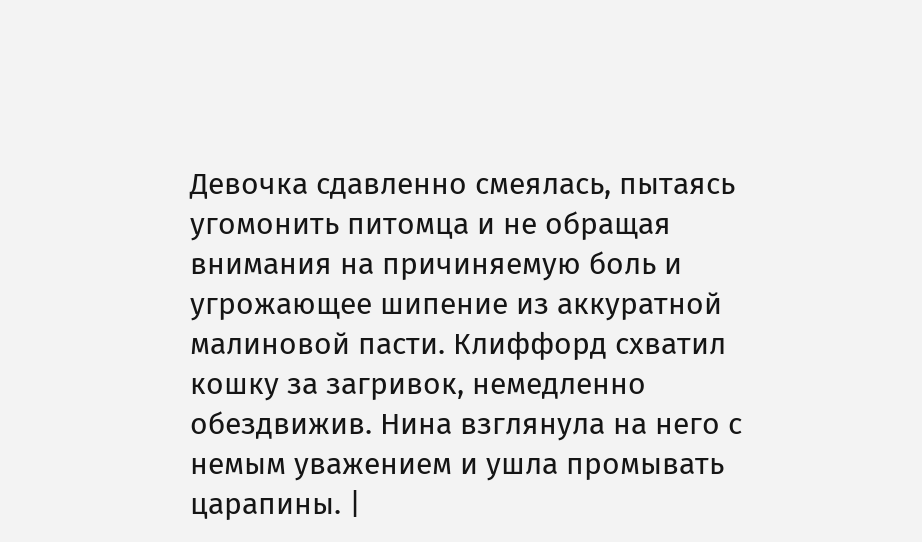Девочка сдавленно смеялась, пытаясь угомонить питомца и не обращая внимания на причиняемую боль и угрожающее шипение из аккуратной малиновой пасти. Клиффорд схватил кошку за загривок, немедленно обездвижив. Нина взглянула на него с немым уважением и ушла промывать царапины. |